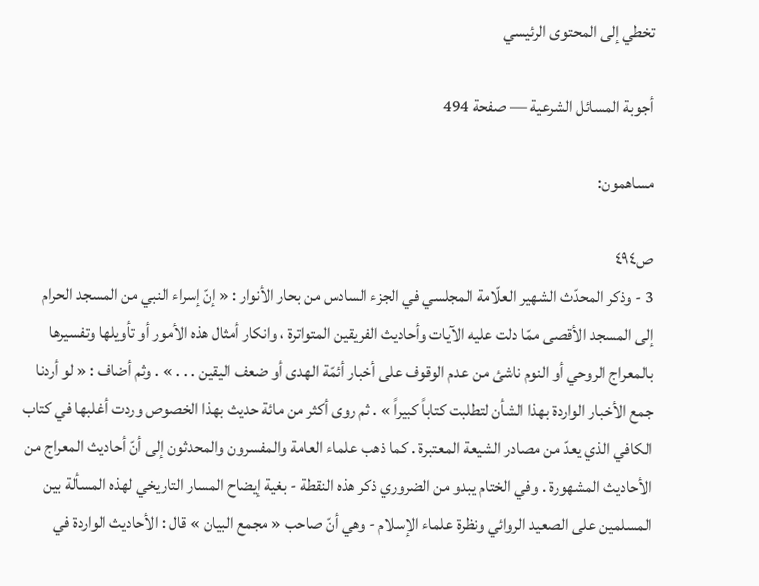تخطي إلى المحتوى الرئيسي

أجوبة المسائل الشرعية — صفحة 494

مساهمون:

ص٤٩٤
3 - وذكر المحدّث الشهير العلّامة المجلسي في الجزء السادس من بحار الأنوار : « إنّ إسراء النبي من المسجد الحرام إلى المسجد الأقصى ممّا دلت عليه الآيات وأحاديث الفريقين المتواترة ، وانكار أمثال هذه الأمور أو تأويلها وتفسيرها بالمعراج الروحي أو النوم ناشئ من عدم الوقوف على أخبار أئمّة الهدى أو ضعف اليقين . . . » . وثم أضاف : « لو أردنا جمع الأخبار الواردة بهذا الشأن لتطلبت كتاباً كبيراً » . ثم روى أكثر من مائة حديث بهذا الخصوص وردت أغلبها في كتاب الكافي الذي يعدّ من مصادر الشيعة المعتبرة . كما ذهب علماء العامة والمفسرون والمحدثون إلى أنّ أحاديث المعراج من الأحاديث المشهورة . وفي الختام يبدو من الضروري ذكر هذه النقطة - بغية إيضاح المسار التاريخي لهذه المسألة بين المسلمين على الصعيد الروائي ونظرة علماء الإسلام - وهي أنّ صاحب « مجمع البيان » قال : الأحاديث الواردة في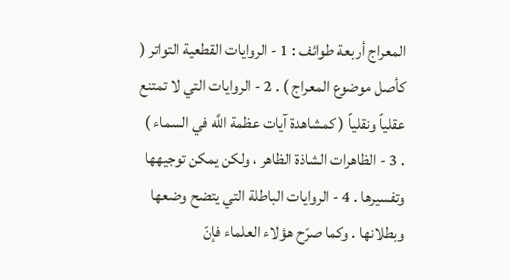المعراج أربعة طوائف : 1 - الروايات القطعية التواتر ( كأصل موضوع المعراج ) . 2 - الروايات التي لا تمتنع عقلياً ونقلياً ( كمشاهدة آيات عظمة اللَّه في السماء ) . 3 - الظاهرات الشاذة الظاهر ، ولكن يمكن توجيهها وتفسيرها . 4 - الروايات الباطلة التي يتضح وضعها وبطلانها . وكما صرّح هؤلاء العلماء فإنّ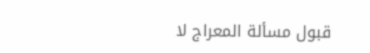قبول مسألة المعراج لا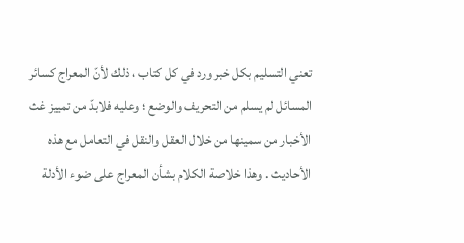تعني التسليم بكل خبر ورد في كل كتاب ، ذلك لأنّ المعراج كسائر المسائل لم يسلم من التحريف والوضع ؛ وعليه فلابدّ من تمييز غث الأخبار من سمينها من خلال العقل والنقل في التعامل مع هذه الأحاديث . وهذا خلاصة الكلام بشأن المعراج على ضوء الأدلة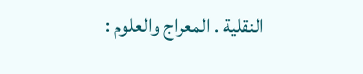النقلية . المعراج والعلوم :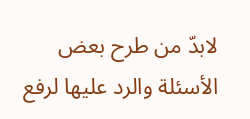لابدّ من طرح بعض الأسئلة والرد عليها لرفع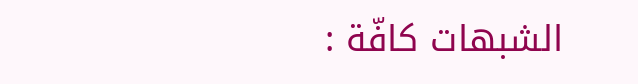الشبهات كافّة :